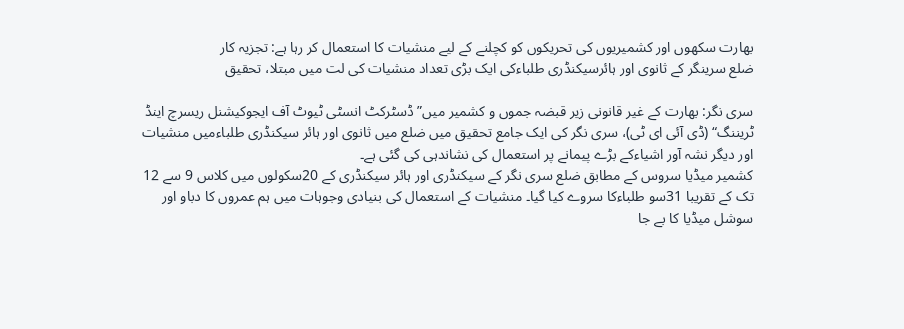بھارت سکھوں اور کشمیریوں کی تحریکوں کو کچلنے کے لیے منشیات کا استعمال کر رہا ہے: تجزیہ کار
ضلع سرینگر کے ثانوی اور ہائرسیکنڈری طلباءکی ایک بڑی تعداد منشیات کی لت میں مبتلا، تحقیق

سری نگر: بھارت کے غیر قانونی زیر قبضہ جموں و کشمیر میں” ڈسٹرکٹ انسٹی ٹیوٹ آف ایجوکیشنل ریسرچ اینڈ ٹریننگ“ (ڈی آئی ای ٹی)، سری نگر کی ایک جامع تحقیق میں ضلع میں ثانوی اور ہائر سیکنڈری طلباءمیں منشیات اور دیگر نشہ آور اشیاءکے بڑے پیمانے پر استعمال کی نشاندہی کی گئی ہے۔
کشمیر میڈیا سروس کے مطابق ضلع سری نگر کے سیکنڈری اور ہائر سیکنڈری کے 20سکولوں میں کلاس 9 سے 12 تک کے تقریبا 31سو طلباءکا سروے کیا گیا۔ منشیات کے استعمال کی بنیادی وجوہات میں ہم عمروں کا دباو اور سوشل میڈیا کا بے جا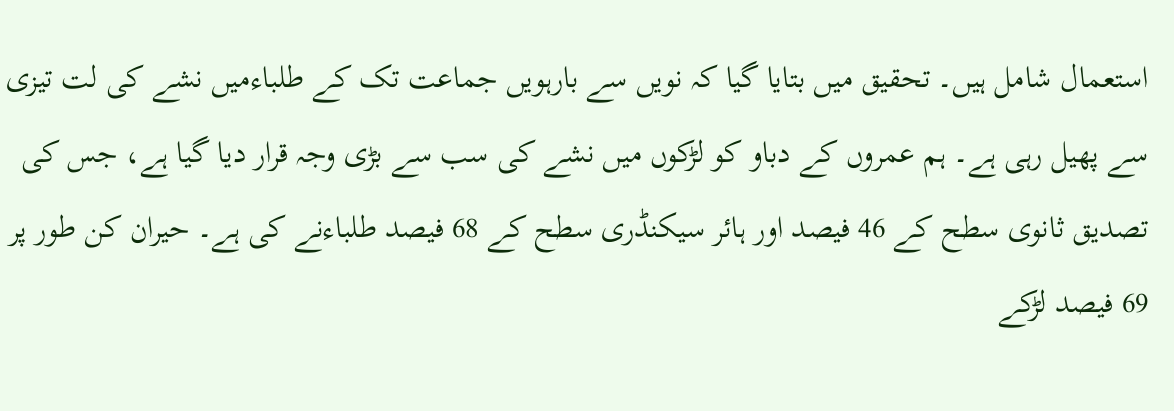استعمال شامل ہیں۔ تحقیق میں بتایا گیا کہ نویں سے بارہویں جماعت تک کے طلباءمیں نشے کی لت تیزی سے پھیل رہی ہے۔ ہم عمروں کے دباو کو لڑکوں میں نشے کی سب سے بڑی وجہ قرار دیا گیا ہے، جس کی تصدیق ثانوی سطح کے 46 فیصد اور ہائر سیکنڈری سطح کے 68 فیصد طلباءنے کی ہے۔ حیران کن طور پر 69 فیصد لڑکے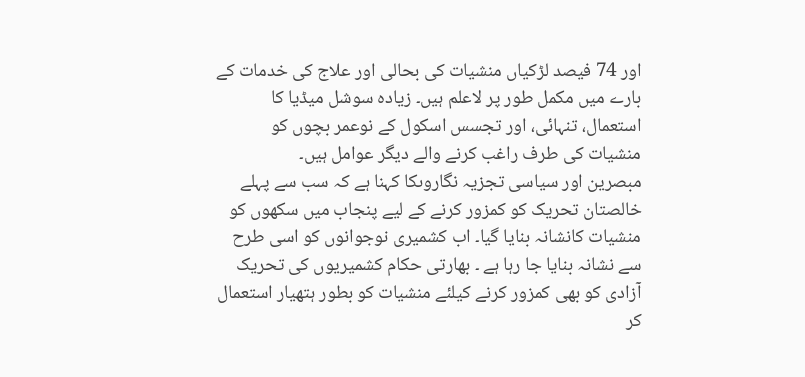اور 74 فیصد لڑکیاں منشیات کی بحالی اور علاج کی خدمات کے بارے میں مکمل طور پر لاعلم ہیں۔ زیادہ سوشل میڈیا کا استعمال، تنہائی، اور تجسس اسکول کے نوعمر بچوں کو منشیات کی طرف راغب کرنے والے دیگر عوامل ہیں۔
مبصرین اور سیاسی تجزیہ نگاروںکا کہنا ہے کہ سب سے پہلے خالصتان تحریک کو کمزور کرنے کے لیے پنجاب میں سکھوں کو منشیات کانشانہ بنایا گیا۔ اب کشمیری نوجوانوں کو اسی طرح سے نشانہ بنایا جا رہا ہے ۔ بھارتی حکام کشمیریوں کی تحریک آزادی کو بھی کمزور کرنے کیلئے منشیات کو بطور ہتھیار استعمال کر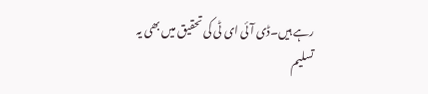رہے ہیں۔ڈی آئی ای ٹی کی تحقیق میں بھی یہ تسلیم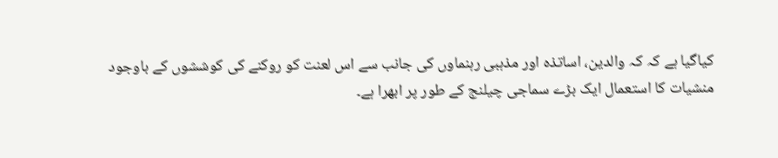کیاگیا ہے کہ کہ والدین، اساتذہ اور مذہبی رہنماوں کی جانب سے اس لعنت کو روکنے کی کوششوں کے باوجود منشیات کا استعمال ایک بڑے سماجی چیلنج کے طور پر ابھرا ہے۔